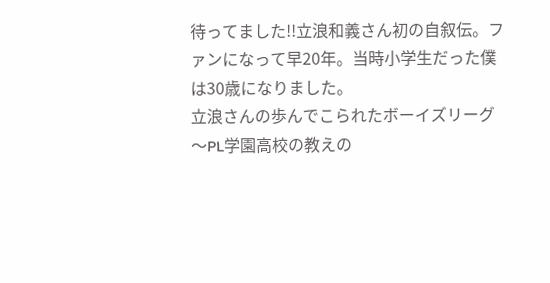待ってました!!立浪和義さん初の自叙伝。ファンになって早20年。当時小学生だった僕は30歳になりました。
立浪さんの歩んでこられたボーイズリーグ〜PL学園高校の教えの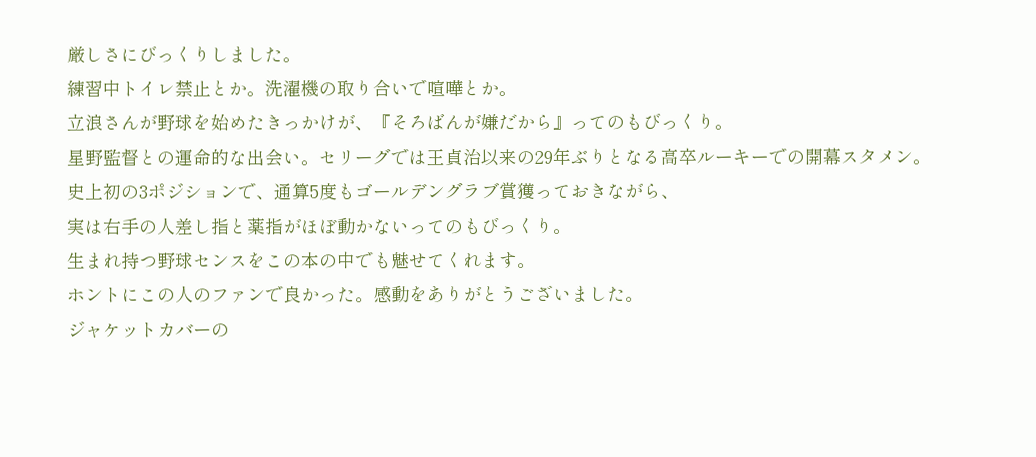厳しさにびっくりしました。
練習中トイレ禁止とか。洗濯機の取り合いで喧嘩とか。
立浪さんが野球を始めたきっかけが、『そろばんが嫌だから』ってのもびっくり。
星野監督との運命的な出会い。セリーグでは王貞治以来の29年ぶりとなる高卒ルーキーでの開幕スタメン。
史上初の3ポジションで、通算5度もゴールデングラブ賞獲っておきながら、
実は右手の人差し指と薬指がほぼ動かないってのもびっくり。
生まれ持つ野球センスをこの本の中でも魅せてくれます。
ホントにこの人のファンで良かった。感動をありがとうございました。
ジャケットカバーの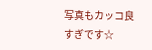写真もカッコ良すぎです☆